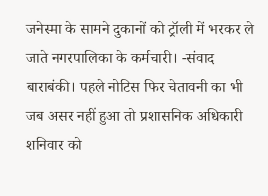जनेस्मा के सामने दुकानों को ट्रॉली में भरकर ले जाते नगरपालिका के कर्मचारी। -संवाद
बाराबंकी। पहले नोटिस फिर चेतावनी का भी जब असर नहीं हुआ तो प्रशासनिक अधिकारी शनिवार को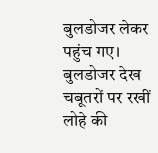बुलडोजर लेकर पहुंच गए। बुलडोजर देख चबूतरों पर रखीं लोहे की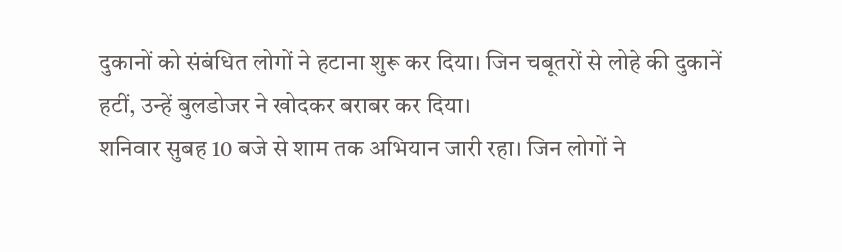दुकानों को संबंधित लोगों ने हटाना शुरू कर दिया। जिन चबूतरों से लोहे की दुकानें हटीं, उन्हें बुलडोजर ने खोदकर बराबर कर दिया।
शनिवार सुबह 10 बजे से शाम तक अभियान जारी रहा। जिन लोगों ने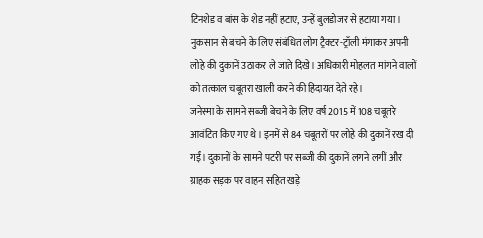टिनशेड व बांस के शेड नहीं हटाए, उन्हें बुलडोजर से हटाया गया। नुकसान से बचने के लिए संबंधित लोग ट्रैक्टर-ट्रॉली मंगाकर अपनी लोहे की दुकानें उठाकर ले जाते दिखे। अधिकारी मोहलत मांगने वालों को तत्काल चबूतरा खाली करने की हिदायत देते रहे।
जनेस्मा के सामने सब्जी बेचने के लिए वर्ष 2015 में 108 चबूतरे आवंटित किए गए थे। इनमें से 84 चबूतरों पर लोहे की दुकानें रख दी गईं। दुकानों के सामने पटरी पर सब्जी की दुकानें लगने लगीं और ग्राहक सड़क पर वाहन सहित खड़े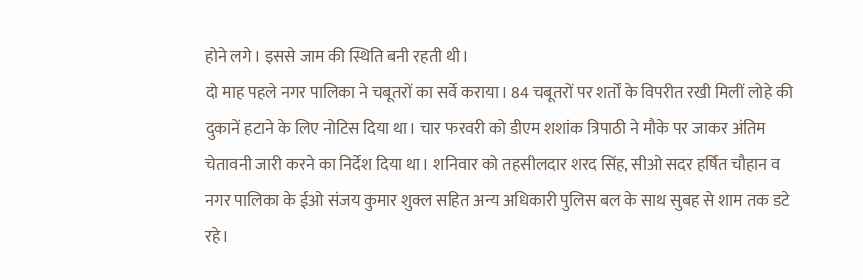होने लगे। इससे जाम की स्थिति बनी रहती थी।
दो माह पहले नगर पालिका ने चबूतरों का सर्वे कराया। 84 चबूतरों पर शर्तों के विपरीत रखी मिलीं लोहे की दुकानें हटाने के लिए नोटिस दिया था। चार फरवरी को डीएम शशांक त्रिपाठी ने मौके पर जाकर अंतिम चेतावनी जारी करने का निर्देश दिया था। शनिवार को तहसीलदार शरद सिंह, सीओ सदर हर्षित चौहान व नगर पालिका के ईओ संजय कुमार शुक्ल सहित अन्य अधिकारी पुलिस बल के साथ सुबह से शाम तक डटे रहे।